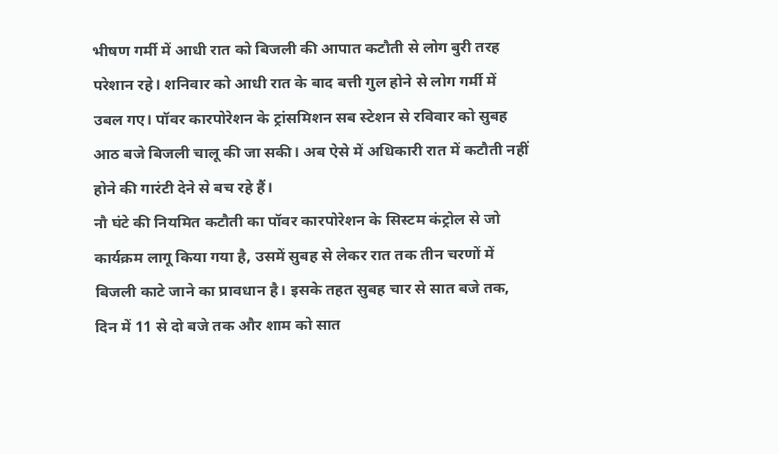भीषण गर्मी में आधी रात को बिजली की आपात कटौती से लोग बुरी तरह परेशान रहे। शनिवार को आधी रात के बाद बत्ती गुल होने से लोग गर्मी में उबल गए। पॉवर कारपोरेशन के ट्रांसमिशन सब स्टेशन से रविवार को सुबह आठ बजे बिजली चालू की जा सकी। अब ऐसे में अधिकारी रात में कटौती नहीं होने की गारंटी देने से बच रहे हैं।
नौ घंटे की नियमित कटौती का पॉवर कारपोरेशन के सिस्टम कंट्रोल से जो कार्यक्रम लागू किया गया है, उसमें सुबह से लेकर रात तक तीन चरणों में बिजली काटे जाने का प्रावधान है। इसके तहत सुबह चार से सात बजे तक, दिन में 11 से दो बजे तक और शाम को सात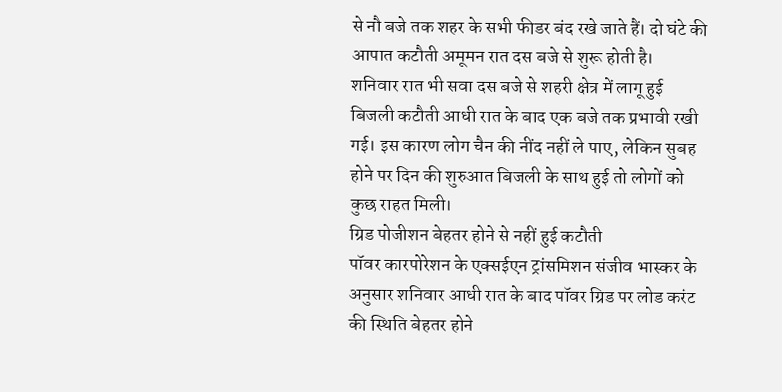से नौ बजे तक शहर के सभी फीडर बंद रखे जाते हैं। दो घंटे की आपात कटौती अमूमन रात दस बजे से शुरू होती है।
शनिवार रात भी सवा दस बजे से शहरी क्षेत्र में लागू हुई बिजली कटौती आधी रात के बाद एक बजे तक प्रभावी रखी गई। इस कारण लोग चैन की नींद नहीं ले पाए, लेकिन सुबह होने पर दिन की शुरुआत बिजली के साथ हुई तो लोगों को कुछ राहत मिली।
ग्रिड पोजीशन बेहतर होने से नहीं हुई कटौती
पॉवर कारपोरेशन के एक्सईएन ट्रांसमिशन संजीव भास्कर के अनुसार शनिवार आधी रात के बाद पॉवर ग्रिड पर लोड करंट की स्थिति बेहतर होने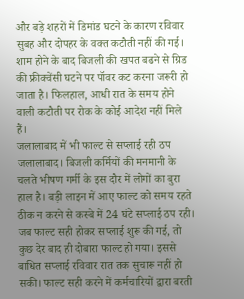और बड़े शहरों में डिमांड घटने के कारण रविवार सुबह और दोपहर के वक्त कटौती नहीं की गई। शाम होने के बाद बिजली की खपत बढने से ग्रिड की फ्रीक्वेंसी घटने पर पॉवर कट करना जरूरी हो जाता है। फिलहाल, आधी रात के समय होने वाली कटौती पर रोक के कोई आदेश नहीं मिले हैं।
जलालाबाद में भी फाल्ट से सप्लाई रही ठप
जलालाबाद। बिजली कर्मियों की मनमानी के चलते भीषण गर्मी के इस दौर में लोगों का बुरा हाल है। बड़ी लाइन में आए फाल्ट को समय रहते ठीक न करने से कस्बे में 24 घंटे सप्लाई ठप रही। जब फाल्ट सही होकर सप्लाई शुरू की गई, तो कुछ देर बाद ही दोबारा फाल्ट हो गया। इससे बाधित सप्लाई रविवार रात तक सुचारू नहीं हो सकी। फाल्ट सही करने में कर्मचारियों द्वारा बरती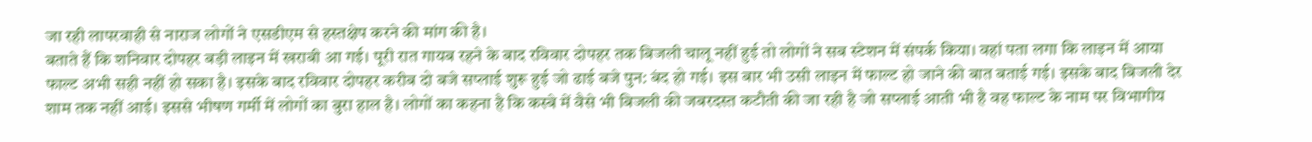जा रही लापरवाही से नाराज लोगों ने एसडीएम से हस्तक्षेप करने की मांग की है।
बताते हैं कि शनिवार दोपहर बड़ी लाइन में खराबी आ गई। पूरी रात गायब रहने के बाद रविवार दोपहर तक बिजली चालू नहीं हुई तो लोगों ने सब स्टेशन में संपर्क किया। वहां पता लगा कि लाइन में आया फाल्ट अभी सही नहीं हो सका है। इसके बाद रविवार दोपहर करीब दो बजे सप्लाई शुरू हुई जो ढाई बजे पुन: बंद हो गई। इस बार भी उसी लाइन में फाल्ट हो जाने की बात बताई गई। इसके बाद बिजली देर शाम तक नहीं आई। इससे भीषण गर्मी में लोगों का बुरा हाल है। लोगों का कहना है कि कस्बे में वैसे भी बिजली की जबरदस्त कटौती की जा रही है जो सप्लाई आती भी है वह फाल्ट के नाम पर विभागीय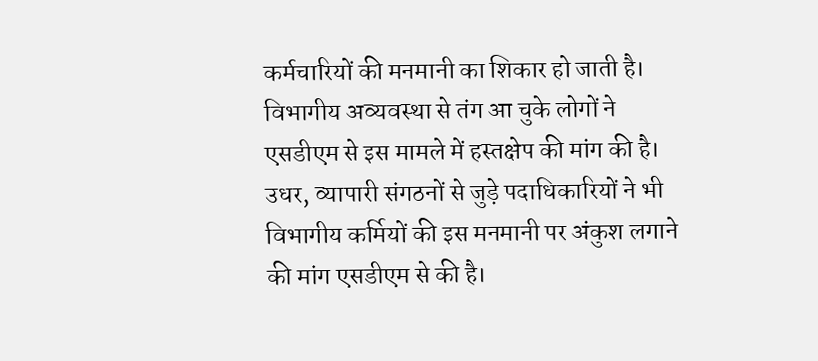कर्मचारियों की मनमानी का शिकार हो जाती है। विभागीय अव्यवस्था से तंग आ चुके लोगों ने एसडीएम से इस मामले में हस्तक्षेप की मांग की है। उधर, व्यापारी संगठनों से जुड़े पदाधिकारियों ने भी विभागीय कर्मियों की इस मनमानी पर अंकुश लगाने की मांग एसडीएम से की है।